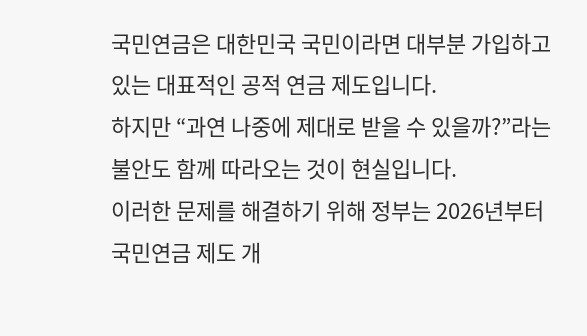국민연금은 대한민국 국민이라면 대부분 가입하고 있는 대표적인 공적 연금 제도입니다.
하지만 “과연 나중에 제대로 받을 수 있을까?”라는 불안도 함께 따라오는 것이 현실입니다.
이러한 문제를 해결하기 위해 정부는 2026년부터 국민연금 제도 개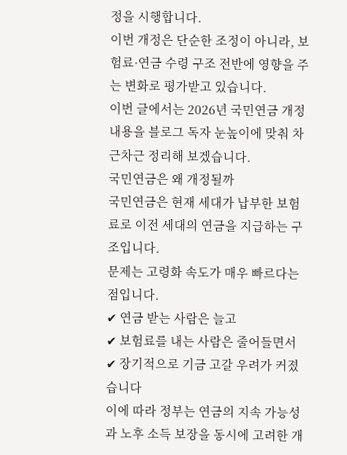정을 시행합니다.
이번 개정은 단순한 조정이 아니라, 보험료·연금 수령 구조 전반에 영향을 주는 변화로 평가받고 있습니다.
이번 글에서는 2026년 국민연금 개정 내용을 블로그 독자 눈높이에 맞춰 차근차근 정리해 보겠습니다.
국민연금은 왜 개정될까
국민연금은 현재 세대가 납부한 보험료로 이전 세대의 연금을 지급하는 구조입니다.
문제는 고령화 속도가 매우 빠르다는 점입니다.
✔ 연금 받는 사람은 늘고
✔ 보험료를 내는 사람은 줄어들면서
✔ 장기적으로 기금 고갈 우려가 커졌습니다
이에 따라 정부는 연금의 지속 가능성과 노후 소득 보장을 동시에 고려한 개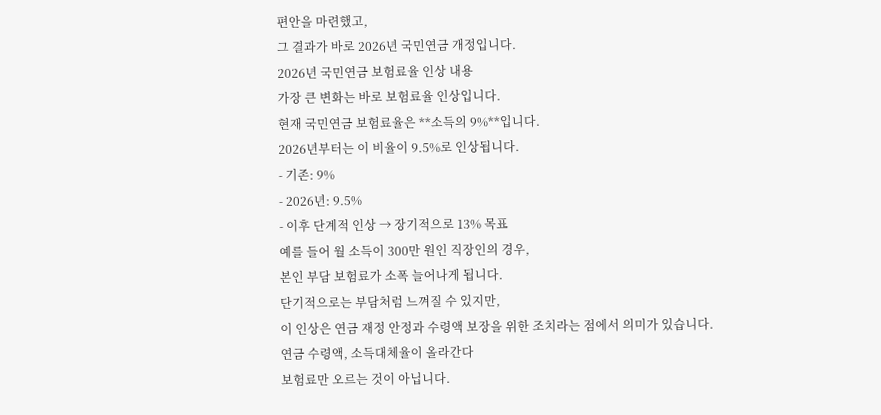편안을 마련했고,
그 결과가 바로 2026년 국민연금 개정입니다.
2026년 국민연금 보험료율 인상 내용
가장 큰 변화는 바로 보험료율 인상입니다.
현재 국민연금 보험료율은 **소득의 9%**입니다.
2026년부터는 이 비율이 9.5%로 인상됩니다.
- 기존: 9%
- 2026년: 9.5%
- 이후 단계적 인상 → 장기적으로 13% 목표
예를 들어 월 소득이 300만 원인 직장인의 경우,
본인 부담 보험료가 소폭 늘어나게 됩니다.
단기적으로는 부담처럼 느껴질 수 있지만,
이 인상은 연금 재정 안정과 수령액 보장을 위한 조치라는 점에서 의미가 있습니다.
연금 수령액, 소득대체율이 올라간다
보험료만 오르는 것이 아닙니다.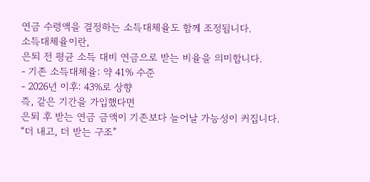연금 수령액을 결정하는 소득대체율도 함께 조정됩니다.
소득대체율이란,
은퇴 전 평균 소득 대비 연금으로 받는 비율을 의미합니다.
- 기존 소득대체율: 약 41% 수준
- 2026년 이후: 43%로 상향
즉, 같은 기간을 가입했다면
은퇴 후 받는 연금 금액이 기존보다 늘어날 가능성이 커집니다.
“더 내고, 더 받는 구조”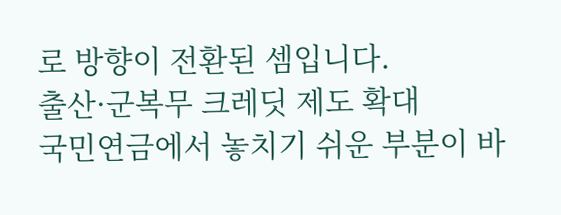로 방향이 전환된 셈입니다.
출산·군복무 크레딧 제도 확대
국민연금에서 놓치기 쉬운 부분이 바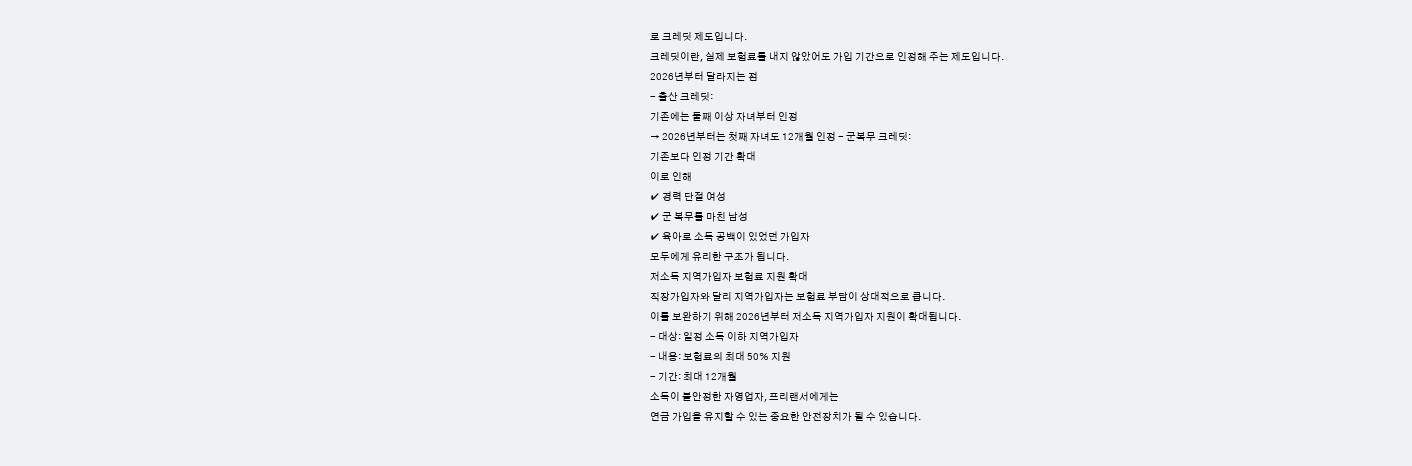로 크레딧 제도입니다.
크레딧이란, 실제 보험료를 내지 않았어도 가입 기간으로 인정해 주는 제도입니다.
2026년부터 달라지는 점
- 출산 크레딧:
기존에는 둘째 이상 자녀부터 인정
→ 2026년부터는 첫째 자녀도 12개월 인정 - 군복무 크레딧:
기존보다 인정 기간 확대
이로 인해
✔ 경력 단절 여성
✔ 군 복무를 마친 남성
✔ 육아로 소득 공백이 있었던 가입자
모두에게 유리한 구조가 됩니다.
저소득 지역가입자 보험료 지원 확대
직장가입자와 달리 지역가입자는 보험료 부담이 상대적으로 큽니다.
이를 보완하기 위해 2026년부터 저소득 지역가입자 지원이 확대됩니다.
- 대상: 일정 소득 이하 지역가입자
- 내용: 보험료의 최대 50% 지원
- 기간: 최대 12개월
소득이 불안정한 자영업자, 프리랜서에게는
연금 가입을 유지할 수 있는 중요한 안전장치가 될 수 있습니다.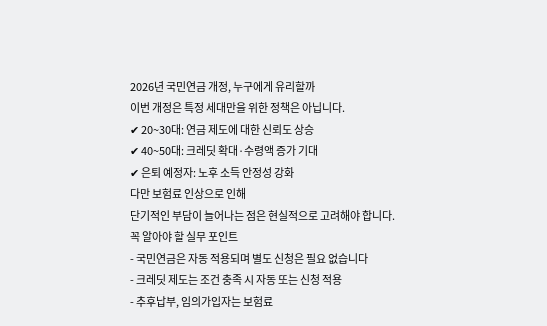2026년 국민연금 개정, 누구에게 유리할까
이번 개정은 특정 세대만을 위한 정책은 아닙니다.
✔ 20~30대: 연금 제도에 대한 신뢰도 상승
✔ 40~50대: 크레딧 확대·수령액 증가 기대
✔ 은퇴 예정자: 노후 소득 안정성 강화
다만 보험료 인상으로 인해
단기적인 부담이 늘어나는 점은 현실적으로 고려해야 합니다.
꼭 알아야 할 실무 포인트
- 국민연금은 자동 적용되며 별도 신청은 필요 없습니다
- 크레딧 제도는 조건 충족 시 자동 또는 신청 적용
- 추후납부, 임의가입자는 보험료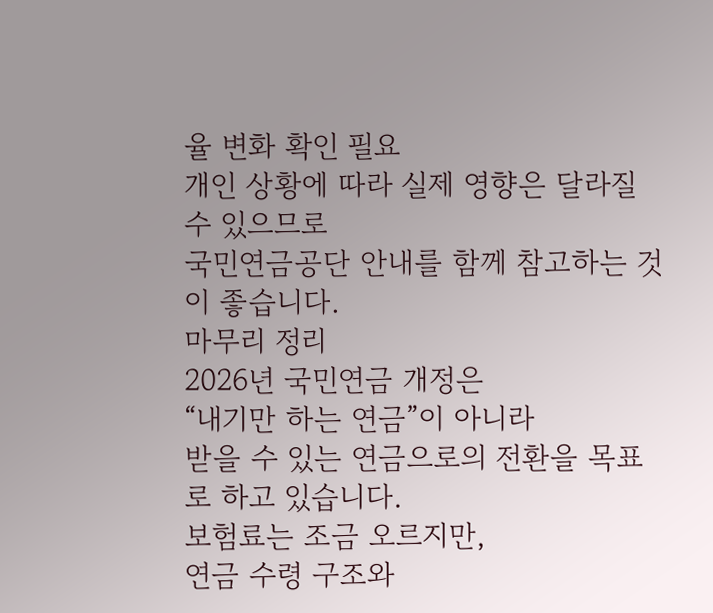율 변화 확인 필요
개인 상황에 따라 실제 영향은 달라질 수 있으므로
국민연금공단 안내를 함께 참고하는 것이 좋습니다.
마무리 정리
2026년 국민연금 개정은
“내기만 하는 연금”이 아니라
받을 수 있는 연금으로의 전환을 목표로 하고 있습니다.
보험료는 조금 오르지만,
연금 수령 구조와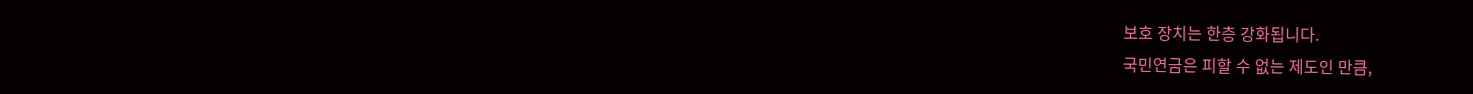보호 장치는 한층 강화됩니다.
국민연금은 피할 수 없는 제도인 만큼,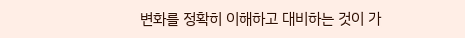변화를 정확히 이해하고 대비하는 것이 가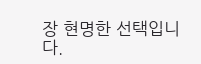장 현명한 선택입니다.